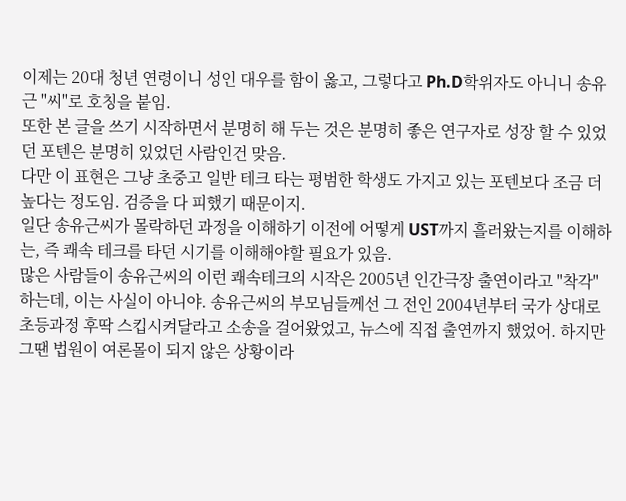이제는 20대 청년 연령이니 성인 대우를 함이 옳고, 그렇다고 Ph.D학위자도 아니니 송유근 "씨"로 호칭을 붙임.
또한 본 글을 쓰기 시작하면서 분명히 해 두는 것은 분명히 좋은 연구자로 성장 할 수 있었던 포텐은 분명히 있었던 사람인건 맞음.
다만 이 표현은 그냥 초중고 일반 테크 타는 평범한 학생도 가지고 있는 포텐보다 조금 더 높다는 정도임. 검증을 다 피했기 때문이지.
일단 송유근씨가 몰락하던 과정을 이해하기 이전에 어떻게 UST까지 흘러왔는지를 이해하는, 즉 쾌속 테크를 타던 시기를 이해해야할 필요가 있음.
많은 사람들이 송유근씨의 이런 쾌속테크의 시작은 2005년 인간극장 출연이라고 "착각"하는데, 이는 사실이 아니야. 송유근씨의 부모님들께선 그 전인 2004년부터 국가 상대로 초등과정 후딱 스킵시켜달라고 소송을 걸어왔었고, 뉴스에 직접 출연까지 했었어. 하지만 그땐 법원이 여론몰이 되지 않은 상황이라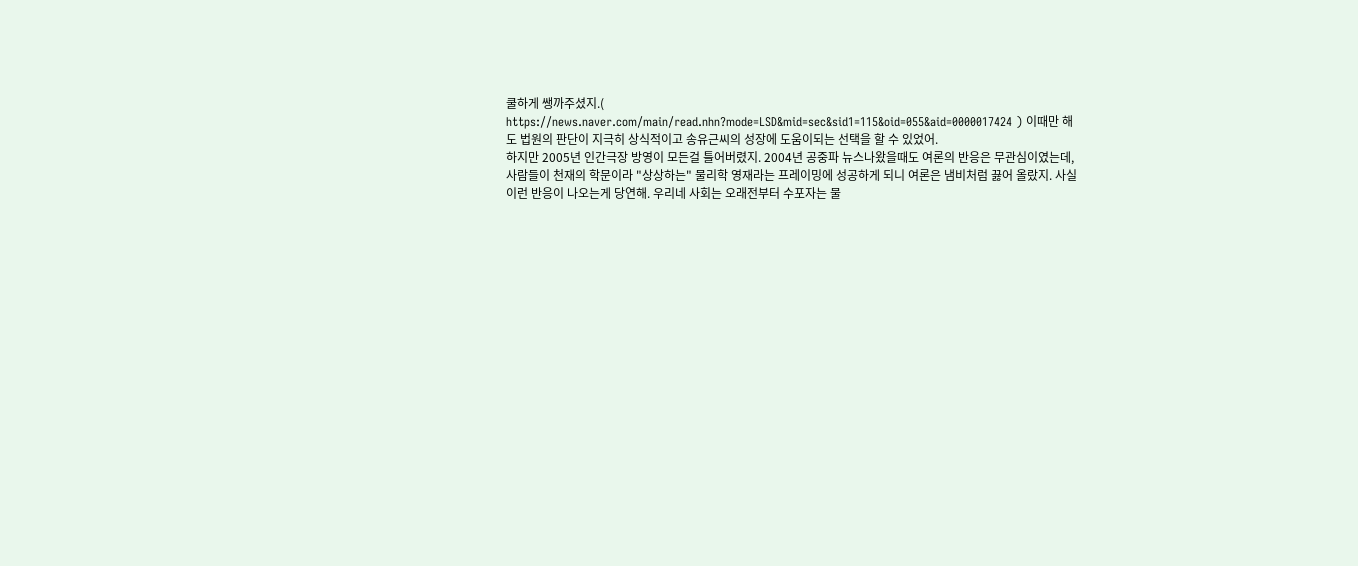쿨하게 쌩까주셨지.( https://news.naver.com/main/read.nhn?mode=LSD&mid=sec&sid1=115&oid=055&aid=0000017424 ) 이때만 해도 법원의 판단이 지극히 상식적이고 송유근씨의 성장에 도움이되는 선택을 할 수 있었어.
하지만 2005년 인간극장 방영이 모든걸 틀어버렸지. 2004년 공중파 뉴스나왔을때도 여론의 반응은 무관심이였는데, 사람들이 천재의 학문이라 "상상하는" 물리학 영재라는 프레이밍에 성공하게 되니 여론은 냄비처럼 끓어 올랐지. 사실 이런 반응이 나오는게 당연해. 우리네 사회는 오래전부터 수포자는 물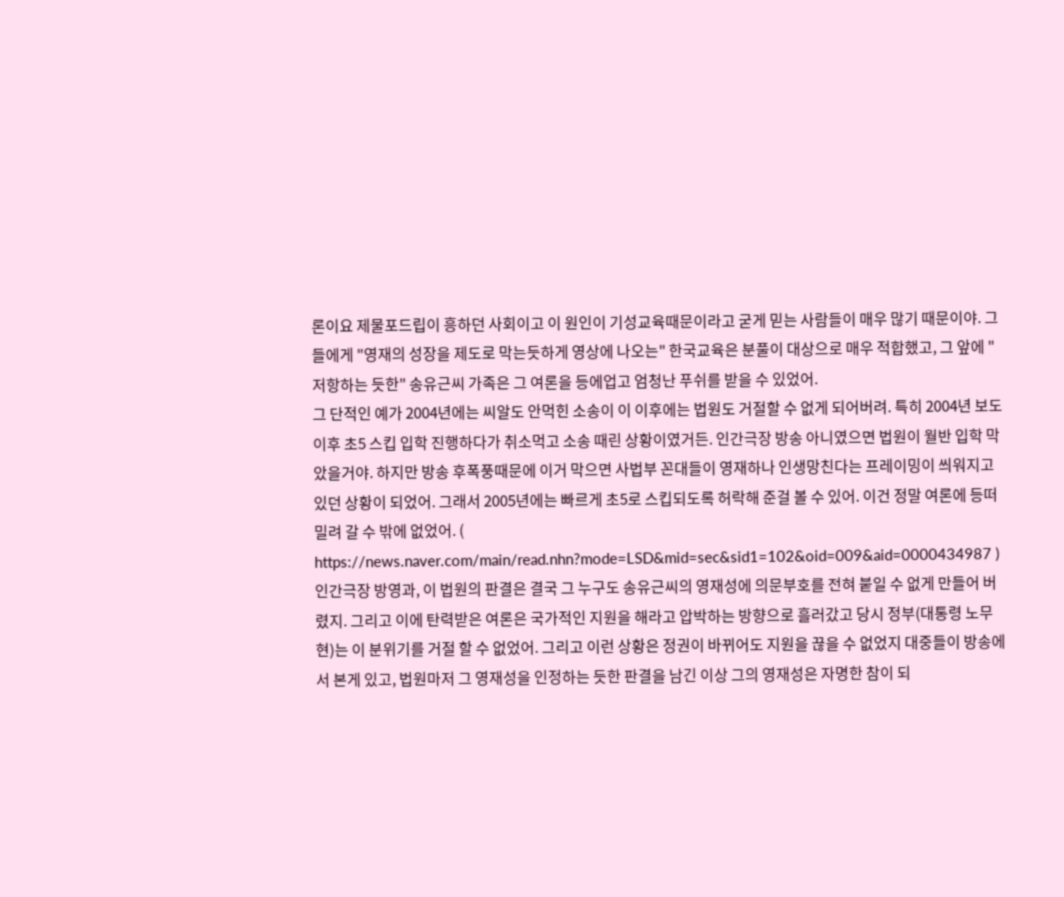론이요 제물포드립이 흥하던 사회이고 이 원인이 기성교육때문이라고 굳게 믿는 사람들이 매우 많기 때문이야. 그들에게 "영재의 성장을 제도로 막는듯하게 영상에 나오는" 한국교육은 분풀이 대상으로 매우 적합했고, 그 앞에 "저항하는 듯한" 송유근씨 가족은 그 여론을 등에업고 엄청난 푸쉬를 받을 수 있었어.
그 단적인 예가 2004년에는 씨알도 안먹힌 소송이 이 이후에는 법원도 거절할 수 없게 되어버려. 특히 2004년 보도 이후 초5 스킵 입학 진행하다가 취소먹고 소송 때린 상황이였거든. 인간극장 방송 아니였으면 법원이 월반 입학 막았을거야. 하지만 방송 후폭풍때문에 이거 막으면 사법부 꼰대들이 영재하나 인생망친다는 프레이밍이 씌워지고 있던 상황이 되었어. 그래서 2005년에는 빠르게 초5로 스킵되도록 허락해 준걸 볼 수 있어. 이건 정말 여론에 등떠밀려 갈 수 밖에 없었어. ( https://news.naver.com/main/read.nhn?mode=LSD&mid=sec&sid1=102&oid=009&aid=0000434987 ) 인간극장 방영과, 이 법원의 판결은 결국 그 누구도 송유근씨의 영재성에 의문부호를 전혀 붙일 수 없게 만들어 버렸지. 그리고 이에 탄력받은 여론은 국가적인 지원을 해라고 압박하는 방향으로 흘러갔고 당시 정부(대통령 노무현)는 이 분위기를 거절 할 수 없었어. 그리고 이런 상황은 정권이 바뀌어도 지원을 끊을 수 없었지 대중들이 방송에서 본게 있고, 법원마저 그 영재성을 인정하는 듯한 판결을 남긴 이상 그의 영재성은 자명한 참이 되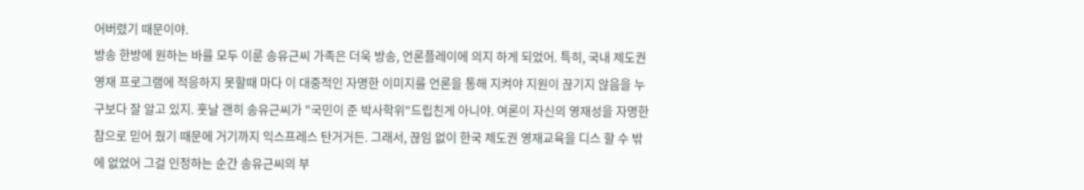어버렸기 때문이야.
방송 한방에 원하는 바를 모두 이룬 송유근씨 가족은 더욱 방송, 언론플레이에 의지 하게 되었어. 특히, 국내 제도권 영재 프로그램에 적응하지 못할때 마다 이 대중적인 자명한 이미지를 언론을 통해 지켜야 지원이 끊기지 않음을 누구보다 잘 알고 있지. 훗날 괜히 송유근씨가 "국민이 준 박사학위"드립친게 아니야. 여론이 자신의 영재성을 자명한 참으로 믿어 줬기 때문에 거기까지 익스프레스 탄거거든. 그래서, 끊임 없이 한국 제도권 영재교육을 디스 할 수 밖에 없었어 그걸 인정하는 순간 송유근씨의 부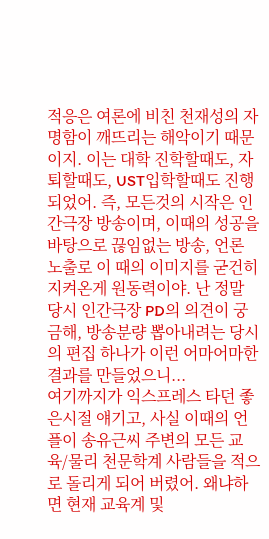적응은 여론에 비친 천재성의 자명함이 깨뜨리는 해악이기 때문이지. 이는 대학 진학할때도, 자퇴할때도, UST입학할때도 진행되었어. 즉, 모든것의 시작은 인간극장 방송이며, 이때의 성공을 바탕으로 끊임없는 방송, 언론 노출로 이 때의 이미지를 굳건히 지켜온게 원동력이야. 난 정말 당시 인간극장 PD의 의견이 궁금해, 방송분량 뽑아내려는 당시의 편집 하나가 이런 어마어마한 결과를 만들었으니...
여기까지가 익스프레스 타던 좋은시절 얘기고, 사실 이때의 언플이 송유근씨 주변의 모든 교육/물리 천문학계 사람들을 적으로 돌리게 되어 버렸어. 왜냐하면 현재 교육계 및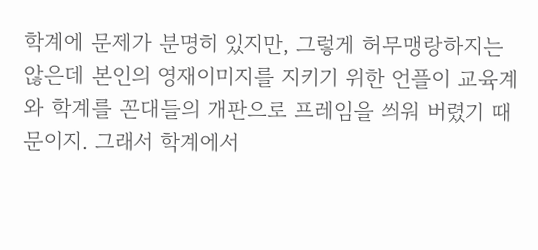학계에 문제가 분명히 있지만, 그렇게 허무맹랑하지는 않은데 본인의 영재이미지를 지키기 위한 언플이 교육계와 학계를 꼰대들의 개판으로 프레임을 씌워 버렸기 때문이지. 그래서 학계에서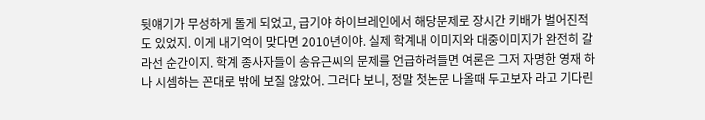뒷얘기가 무성하게 돌게 되었고, 급기야 하이브레인에서 해당문제로 장시간 키배가 벌어진적도 있었지. 이게 내기억이 맞다면 2010년이야. 실제 학계내 이미지와 대중이미지가 완전히 갈라선 순간이지. 학계 종사자들이 송유근씨의 문제를 언급하려들면 여론은 그저 자명한 영재 하나 시셈하는 꼰대로 밖에 보질 않았어. 그러다 보니, 정말 첫논문 나올때 두고보자 라고 기다린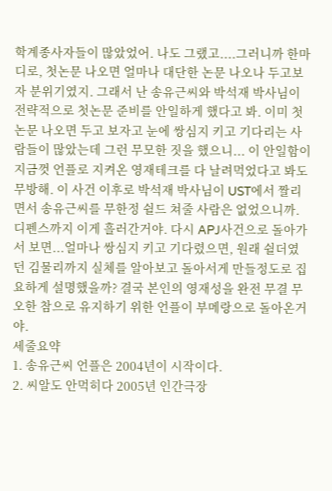학계종사자들이 많았었어. 나도 그랬고....그러니까 한마디로, 첫논문 나오면 얼마나 대단한 논문 나오나 두고보자 분위기였지. 그래서 난 송유근씨와 박석재 박사님이 전략적으로 첫논문 준비를 안일하게 했다고 봐. 이미 첫논문 나오면 두고 보자고 눈에 쌍심지 키고 기다리는 사람들이 많았는데 그런 무모한 짓을 했으니... 이 안일함이 지금껏 언플로 지켜온 영재테크를 다 날려먹었다고 봐도 무방해. 이 사건 이후로 박석재 박사님이 UST에서 짤리면서 송유근씨를 무한정 쉴드 쳐줄 사람은 없었으니까. 디펜스까지 이게 흘러간거야. 다시 APJ사건으로 돌아가서 보면...얼마나 쌍심지 키고 기다렸으면, 원래 쉴더였던 김물리까지 실체를 알아보고 돌아서게 만들정도로 집요하게 설명했을까? 결국 본인의 영재성을 완전 무결 무오한 참으로 유지하기 위한 언플이 부메랑으로 돌아온거야.
세줄요약
1. 송유근씨 언플은 2004년이 시작이다.
2. 씨알도 안먹히다 2005년 인간극장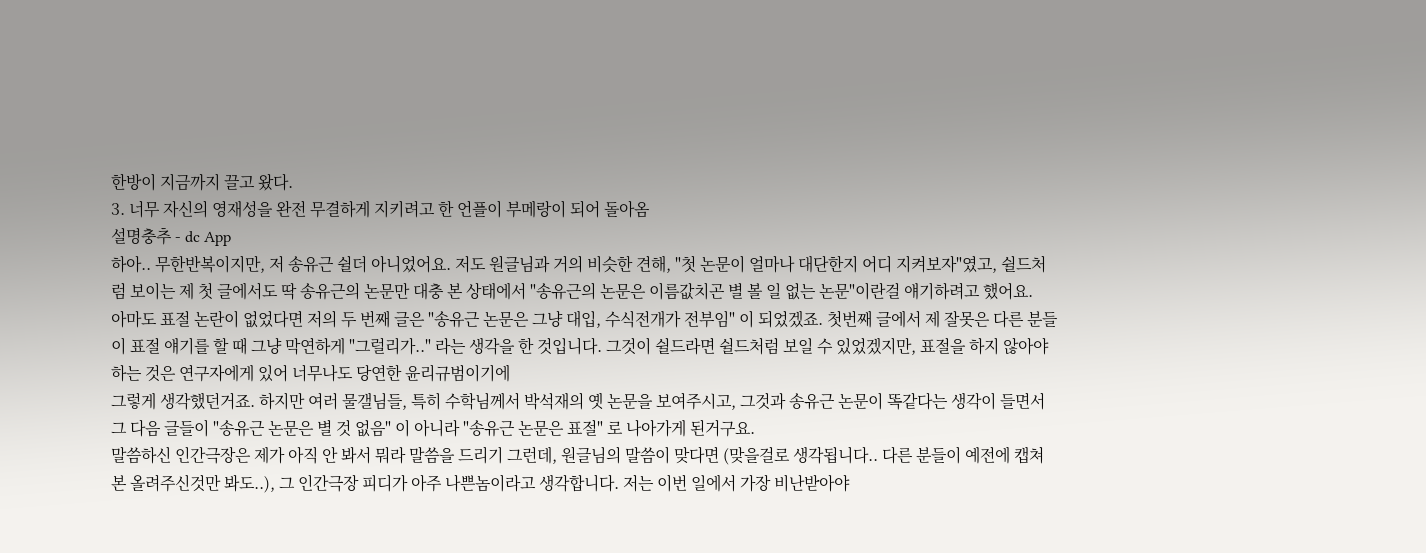한방이 지금까지 끌고 왔다.
3. 너무 자신의 영재성을 완전 무결하게 지키려고 한 언플이 부메랑이 되어 돌아옴
설명충추 - dc App
하아.. 무한반복이지만, 저 송유근 쉴더 아니었어요. 저도 원글님과 거의 비슷한 견해, "첫 논문이 얼마나 대단한지 어디 지켜보자"였고, 쉴드처럼 보이는 제 첫 글에서도 딱 송유근의 논문만 대충 본 상태에서 "송유근의 논문은 이름값치곤 별 볼 일 없는 논문"이란걸 얘기하려고 했어요.
아마도 표절 논란이 없었다면 저의 두 번째 글은 "송유근 논문은 그냥 대입, 수식전개가 전부임" 이 되었겠죠. 첫번째 글에서 제 잘못은 다른 분들이 표절 얘기를 할 때 그냥 막연하게 "그럴리가.." 라는 생각을 한 것입니다. 그것이 쉴드라면 쉴드처럼 보일 수 있었겠지만, 표절을 하지 않아야하는 것은 연구자에게 있어 너무나도 당연한 윤리규범이기에
그렇게 생각했던거죠. 하지만 여러 물갤님들, 특히 수학님께서 박석재의 옛 논문을 보여주시고, 그것과 송유근 논문이 똑같다는 생각이 들면서 그 다음 글들이 "송유근 논문은 별 것 없음" 이 아니라 "송유근 논문은 표절" 로 나아가게 된거구요.
말씀하신 인간극장은 제가 아직 안 봐서 뭐라 말씀을 드리기 그런데, 원글님의 말씀이 맞다면 (맞을걸로 생각됩니다.. 다른 분들이 예전에 캡쳐본 올려주신것만 봐도..), 그 인간극장 피디가 아주 나쁜놈이라고 생각합니다. 저는 이번 일에서 가장 비난받아야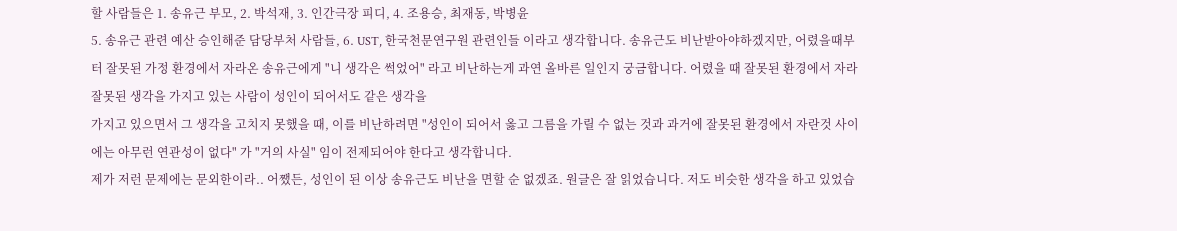할 사람들은 1. 송유근 부모, 2. 박석재, 3. 인간극장 피디, 4. 조용승, 최재동, 박병윤
5. 송유근 관련 예산 승인해준 담당부처 사람들, 6. UST, 한국천문연구원 관련인들 이라고 생각합니다. 송유근도 비난받아야하겠지만, 어렸을때부터 잘못된 가정 환경에서 자라온 송유근에게 "니 생각은 썩었어" 라고 비난하는게 과연 올바른 일인지 궁금합니다. 어렸을 때 잘못된 환경에서 자라 잘못된 생각을 가지고 있는 사람이 성인이 되어서도 같은 생각을
가지고 있으면서 그 생각을 고치지 못했을 때, 이를 비난하려면 "성인이 되어서 옳고 그름을 가릴 수 없는 것과 과거에 잘못된 환경에서 자란것 사이에는 아무런 연관성이 없다" 가 "거의 사실" 임이 전제되어야 한다고 생각합니다.
제가 저런 문제에는 문외한이라.. 어쨌든, 성인이 된 이상 송유근도 비난을 면할 순 없겠죠. 원글은 잘 읽었습니다. 저도 비슷한 생각을 하고 있었습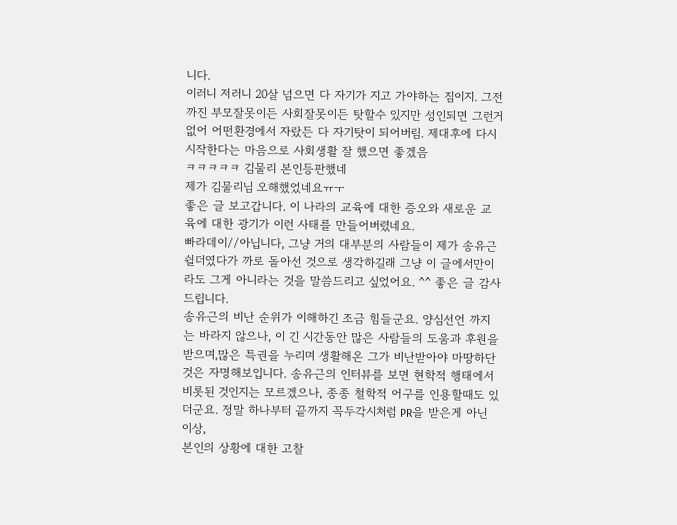니다.
이러니 저러니 20살 넘으면 다 자기가 지고 가야하는 짐이지. 그전까진 부모잘못이든 사회잘못이든 탓할수 있지만 성인되면 그런거 없어 어떤환경에서 자랐든 다 자기탓이 되어버림. 제대후에 다시 시작한다는 마음으로 사회생활 잘 했으면 좋겠음
ㅋㅋㅋㅋㅋ 김물리 본인등판했네
제가 김물리님 오해했었네요ㅠㅜ
좋은 글 보고갑니다. 이 나라의 교육에 대한 증오와 새로운 교육에 대한 광기가 이런 사태를 만들어버렸네요.
빠라데이//아닙니다, 그냥 거의 대부분의 사람들이 제가 송유근 쉴더였다가 까로 돌아선 것으로 생각하길래 그냥 이 글에서만이라도 그게 아니라는 것을 말씀드리고 싶었어요. ^^ 좋은 글 감사드립니다.
송유근의 비난 순위가 이해하긴 조금 힘들군요. 양심선언 까지는 바라지 않으나, 이 긴 시간동안 많은 사람들의 도움과 후원을 받으며,많은 특권을 누리며 생활해온 그가 비난받아야 마땅하단것은 자명해보입니다. 송유근의 인터뷰를 보면 현학적 행태에서 비롯된 것인지는 모르겠으나, 종종 철학적 어구를 인용할때도 있더군요. 정말 하나부터 끝까지 꼭두각시처럼 PR을 받은게 아닌 이상,
본인의 상황에 대한 고찰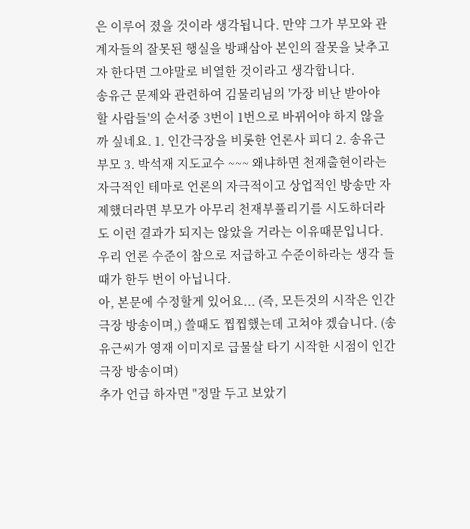은 이루어 졌을 것이라 생각됩니다. 만약 그가 부모와 관계자들의 잘못된 행실을 방패삼아 본인의 잘못을 낮추고자 한다면 그야말로 비열한 것이라고 생각합니다.
송유근 문제와 관련하여 김물리님의 '가장 비난 받아야 할 사람들'의 순서중 3번이 1번으로 바뀌어야 하지 않을까 싶네요. 1. 인간극장을 비롯한 언론사 피디 2. 송유근 부모 3. 박석재 지도교수 ~~~ 왜냐하면 천재출현이라는 자극적인 테마로 언론의 자극적이고 상업적인 방송만 자제했더라면 부모가 아무리 천재부풀리기를 시도하더라도 이런 결과가 되지는 않았을 거라는 이유때문입니다. 우리 언론 수준이 참으로 저급하고 수준이하라는 생각 들 때가 한두 번이 아닙니다.
아, 본문에 수정할게 있어요... (즉, 모든것의 시작은 인간극장 방송이며,) 쓸때도 찝찝했는데 고쳐야 겠습니다. (송유근씨가 영재 이미지로 급물살 타기 시작한 시점이 인간극장 방송이며)
추가 언급 하자면 "정말 두고 보았기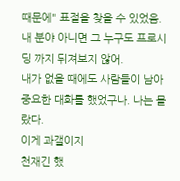때문에" 표절을 찾을 수 있었음. 내 분야 아니면 그 누구도 프로시딩 까지 뒤져보지 않어.
내가 없을 때에도 사람들이 남아 중요한 대화를 했었구나. 나는 몰랐다.
이게 과갤이지
천재긴 했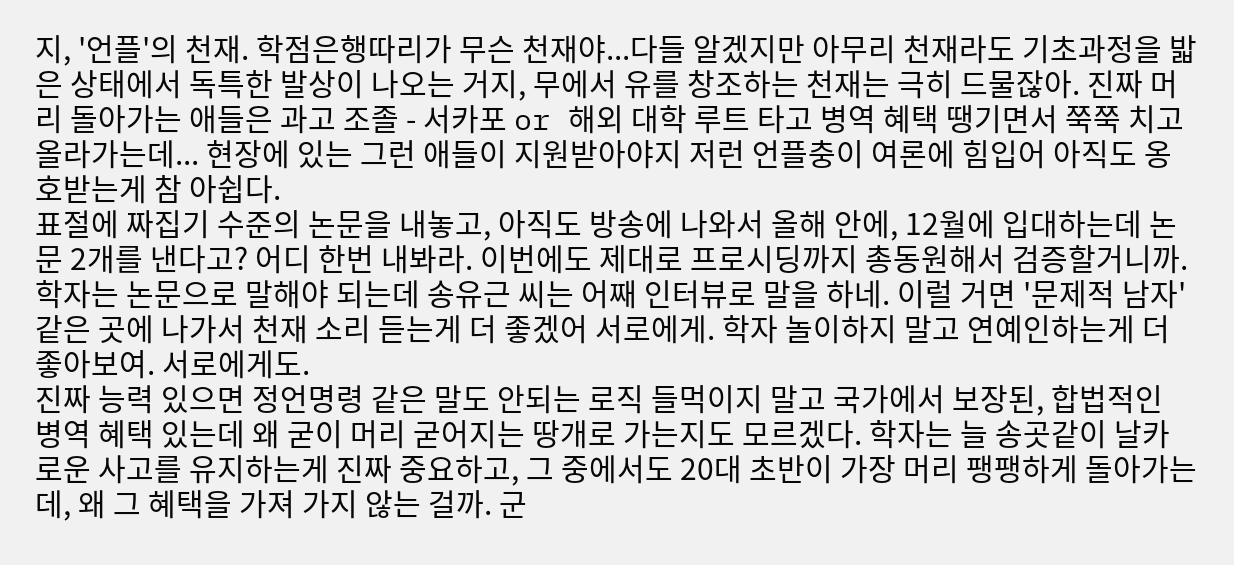지, '언플'의 천재. 학점은행따리가 무슨 천재야...다들 알겠지만 아무리 천재라도 기초과정을 밟은 상태에서 독특한 발상이 나오는 거지, 무에서 유를 창조하는 천재는 극히 드물잖아. 진짜 머리 돌아가는 애들은 과고 조졸 - 서카포 or 해외 대학 루트 타고 병역 혜택 땡기면서 쭉쭉 치고 올라가는데... 현장에 있는 그런 애들이 지원받아야지 저런 언플충이 여론에 힘입어 아직도 옹호받는게 참 아쉽다.
표절에 짜집기 수준의 논문을 내놓고, 아직도 방송에 나와서 올해 안에, 12월에 입대하는데 논문 2개를 낸다고? 어디 한번 내봐라. 이번에도 제대로 프로시딩까지 총동원해서 검증할거니까. 학자는 논문으로 말해야 되는데 송유근 씨는 어째 인터뷰로 말을 하네. 이럴 거면 '문제적 남자' 같은 곳에 나가서 천재 소리 듣는게 더 좋겠어 서로에게. 학자 놀이하지 말고 연예인하는게 더 좋아보여. 서로에게도.
진짜 능력 있으면 정언명령 같은 말도 안되는 로직 들먹이지 말고 국가에서 보장된, 합법적인 병역 혜택 있는데 왜 굳이 머리 굳어지는 땅개로 가는지도 모르겠다. 학자는 늘 송곳같이 날카로운 사고를 유지하는게 진짜 중요하고, 그 중에서도 20대 초반이 가장 머리 팽팽하게 돌아가는데, 왜 그 혜택을 가져 가지 않는 걸까. 군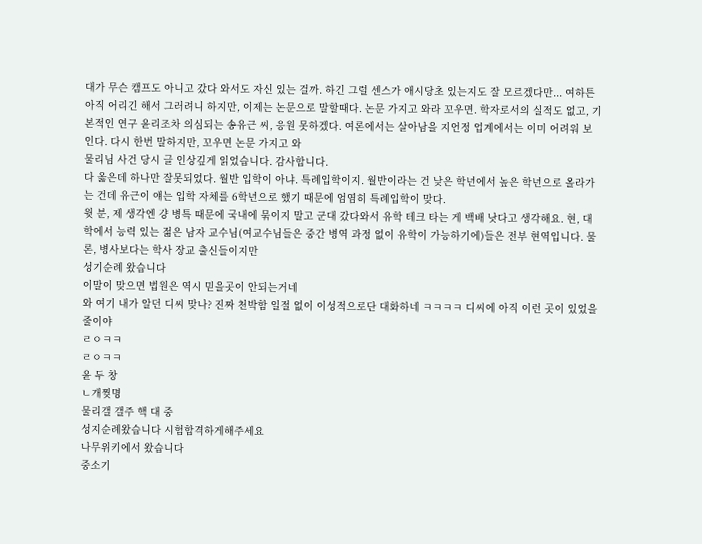대가 무슨 캠프도 아니고 갔다 와서도 자신 있는 걸까. 하긴 그럴 센스가 애시당초 있는지도 잘 모르겠다만... 여하튼 아직 어리긴 해서 그러려니 하지만, 이제는 논문으로 말할때다. 논문 가지고 와라 꼬우면. 학자로서의 실적도 없고, 기본적인 연구 윤리조차 의심되는 송유근 씨, 응원 못하겠다. 여론에서는 살아남을 지언정 업계에서는 이미 어려워 보인다. 다시 한번 말하지만, 꼬우면 논문 가지고 와
물리님 사건 당시 글 인상깊게 읽었습니다. 감사합니다.
다 옳은데 하나만 잘못되었다. 월반 입학이 아냐. 특례입학이지. 월반이라는 건 낮은 학년에서 높은 학년으로 올라가는 건데 유근이 얘는 입학 자체를 6학년으로 했기 때문에 엄염히 특례입학이 맞다.
윗 분, 제 생각엔 걍 병특 때문에 국내에 묶이지 말고 군대 갔다와서 유학 테크 타는 게 백배 낫다고 생각해요. 현, 대학에서 능력 있는 젊은 남자 교수님(여교수님들은 중간 병역 과정 없이 유학이 가능하기에)들은 전부 현역입니다. 물론, 병사보다는 학사 장교 출신들이지만
성기순례 왔습니다
이말이 맞으면 법원은 역시 믿을곳이 안되는거네
와 여기 내가 알던 디씨 맞나? 진짜 천박함 일절 없이 이성적으로단 대화하네 ㅋㅋㅋㅋ 디씨에 아직 이런 곳이 있었을 줄이야
ㄹㅇㅋㅋ
ㄹㅇㅋㅋ
윤 두 창
ㄴ개찢명
물리갤 갤주 핵 대 중
성지순례왔습니다 시험합격하게해주세요
나무위키에서 왔습니다
중소기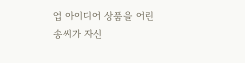업 아이디어 상품을 어린 송씨가 자신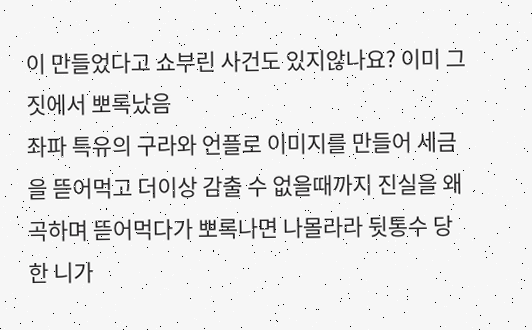이 만들었다고 쇼부린 사건도 있지않나요? 이미 그짓에서 뽀록났음
좌파 특유의 구라와 언플로 이미지를 만들어 세금을 뜯어먹고 더이상 감출 수 없을때까지 진실을 왜곡하며 뜯어먹다가 뽀록나면 나몰라라 뒷통수 당한 니가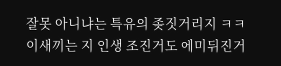잘못 아니냐는 특유의 좆짓거리지 ㅋㅋ
이새끼는 지 인생 조진거도 에미뒤진거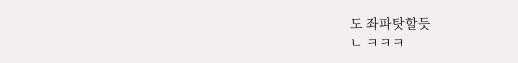도 좌파탓할듯
ㄴ ㅋㅋㅋ